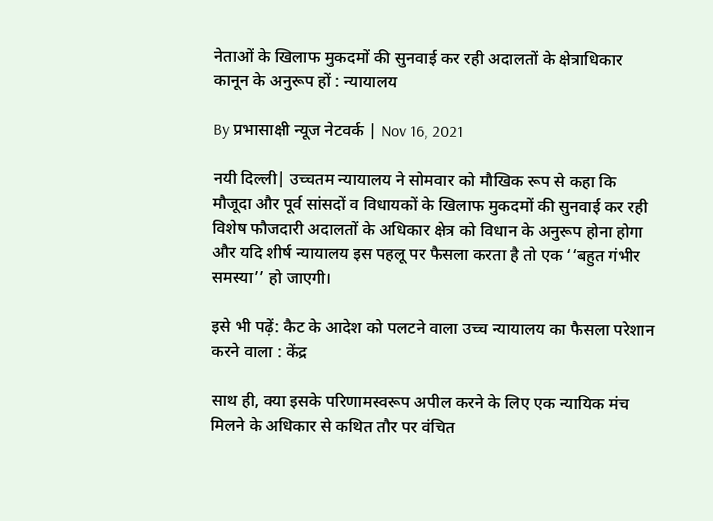नेताओं के खिलाफ मुकदमों की सुनवाई कर रही अदालतों के क्षेत्राधिकार कानून के अनुरूप हों : न्यायालय

By प्रभासाक्षी न्यूज नेटवर्क | Nov 16, 2021

नयी दिल्ली| उच्चतम न्यायालय ने सोमवार को मौखिक रूप से कहा कि मौजूदा और पूर्व सांसदों व विधायकों के खिलाफ मुकदमों की सुनवाई कर रही विशेष फौजदारी अदालतों के अधिकार क्षेत्र को विधान के अनुरूप होना होगा और यदि शीर्ष न्यायालय इस पहलू पर फैसला करता है तो एक ‘‘बहुत गंभीर समस्या’’ हो जाएगी।

इसे भी पढ़ें: कैट के आदेश को पलटने वाला उच्च न्यायालय का फैसला परेशान करने वाला : केंद्र

साथ ही, क्या इसके परिणामस्वरूप अपील करने के लिए एक न्यायिक मंच मिलने के अधिकार से कथित तौर पर वंचित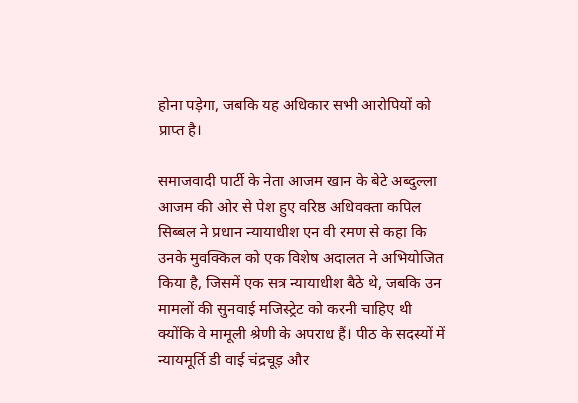होना पड़ेगा, जबकि यह अधिकार सभी आरोपियों को प्राप्त है।

समाजवादी पार्टी के नेता आजम खान के बेटे अब्दुल्ला आजम की ओर से पेश हुए वरिष्ठ अधिवक्ता कपिल सिब्बल ने प्रधान न्यायाधीश एन वी रमण से कहा कि उनके मुवक्किल को एक विशेष अदालत ने अभियोजित किया है, जिसमें एक सत्र न्यायाधीश बैठे थे, जबकि उन मामलों की सुनवाई मजिस्ट्रेट को करनी चाहिए थी क्योंकि वे मामूली श्रेणी के अपराध हैं। पीठ के सदस्यों में न्यायमूर्ति डी वाई चंद्रचूड़ और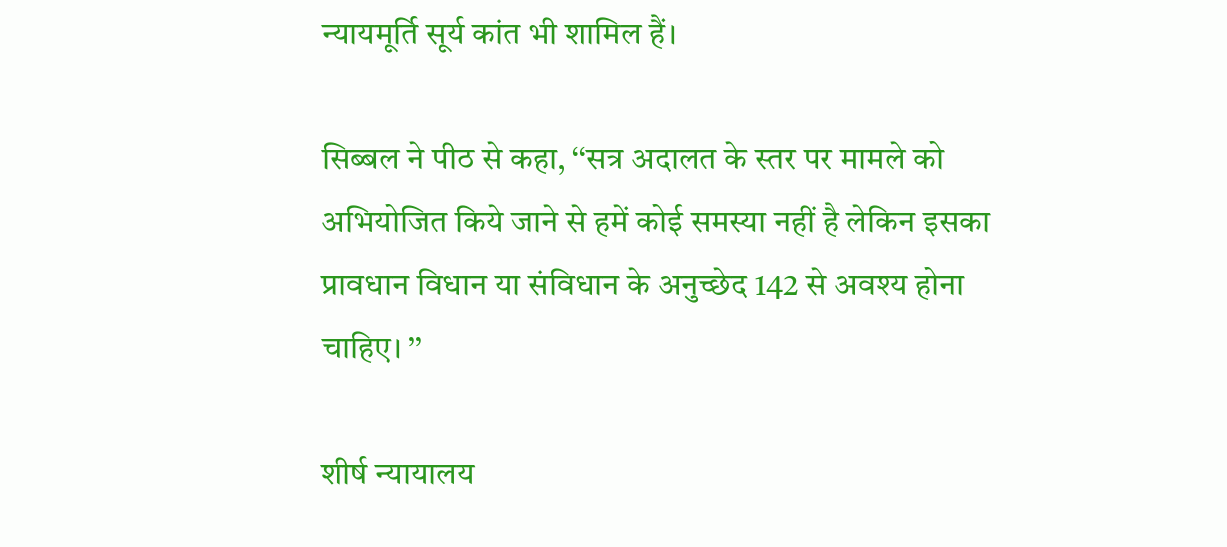न्यायमूर्ति सूर्य कांत भी शामिल हैं।

सिब्बल ने पीठ से कहा, ‘‘सत्र अदालत के स्तर पर मामले को अभियोजित किये जाने से हमें कोई समस्या नहीं है लेकिन इसका प्रावधान विधान या संविधान के अनुच्छेद 142 से अवश्य होना चाहिए। ’’

शीर्ष न्यायालय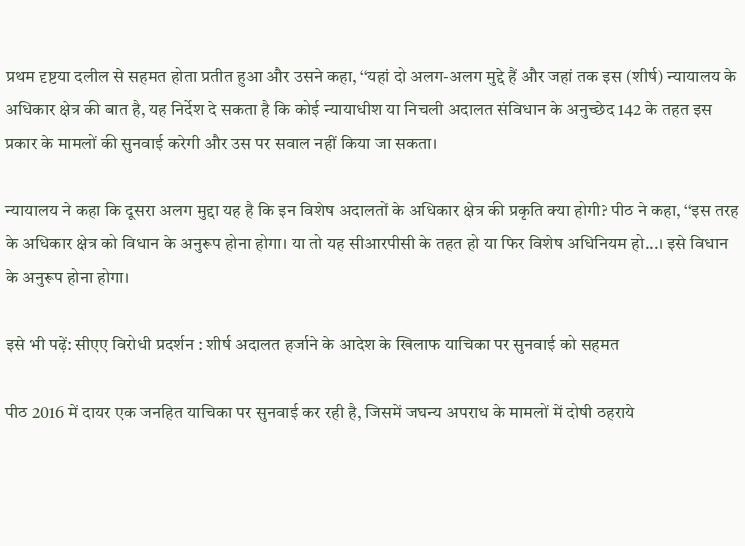प्रथम दृष्टया दलील से सहमत होता प्रतीत हुआ और उसने कहा, ‘‘यहां दो अलग-अलग मुद्दे हैं और जहां तक इस (शीर्ष) न्यायालय के अधिकार क्षेत्र की बात है, यह निर्देश दे सकता है कि कोई न्यायाधीश या निचली अदालत संविधान के अनुच्छेद 142 के तहत इस प्रकार के मामलों की सुनवाई करेगी और उस पर सवाल नहीं किया जा सकता।

न्यायालय ने कहा कि दूसरा अलग मुद्दा यह है कि इन विशेष अदालतों के अधिकार क्षेत्र की प्रकृति क्या होगी? पीठ ने कहा, ‘‘इस तरह के अधिकार क्षेत्र को विधान के अनुरूप होना होगा। या तो यह सीआरपीसी के तहत हो या फिर विशेष अधिनियम हो...। इसे विधान के अनुरूप होना होगा।

इसे भी पढ़ें: सीएए विरोधी प्रदर्शन : शीर्ष अदालत हर्जाने के आदेश के खिलाफ याचिका पर सुनवाई को सहमत

पीठ 2016 में दायर एक जनहित याचिका पर सुनवाई कर रही है, जिसमें जघन्य अपराध के मामलों में दोषी ठहराये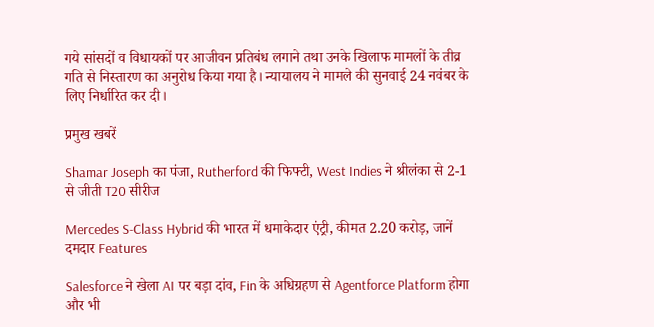गये सांसदों व विधायकों पर आजीवन प्रतिबंध लगाने तथा उनके खिलाफ मामलों के तीव्र गति से निस्तारण का अनुरोध किया गया है। न्यायालय ने मामले की सुनवाई 24 नवंबर के लिए निर्धारित कर दी।

प्रमुख खबरें

Shamar Joseph का पंजा, Rutherford की फिफ्टी, West Indies ने श्रीलंका से 2-1 से जीती T20 सीरीज

Mercedes S-Class Hybrid की भारत में धमाकेदार एंट्री, कीमत 2.20 करोड़, जानें दमदार Features

Salesforce ने खेला AI पर बड़ा दांव, Fin के अधिग्रहण से Agentforce Platform होगा और भी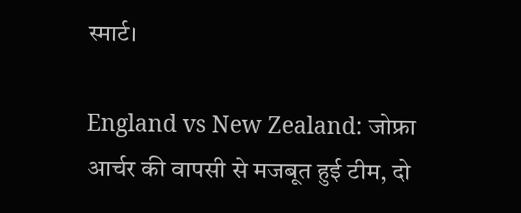स्मार्ट।

England vs New Zealand: जोफ्रा आर्चर की वापसी से मजबूत हुई टीम, दो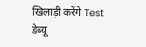खिलाड़ी करेंगे Test डेब्यू